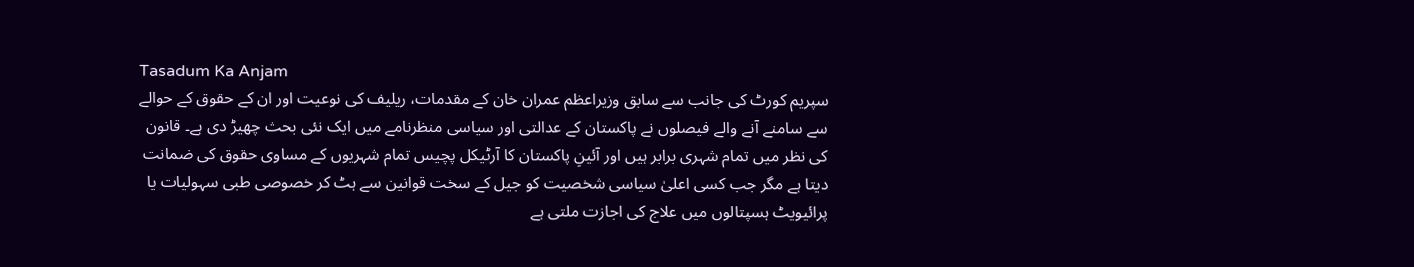Tasadum Ka Anjam
سپریم کورٹ کی جانب سے سابق وزیراعظم عمران خان کے مقدمات، ریلیف کی نوعیت اور ان کے حقوق کے حوالے سے سامنے آنے والے فیصلوں نے پاکستان کے عدالتی اور سیاسی منظرنامے میں ایک نئی بحث چھیڑ دی ہے۔ قانون کی نظر میں تمام شہری برابر ہیں اور آئینِ پاکستان کا آرٹیکل پچیس تمام شہریوں کے مساوی حقوق کی ضمانت دیتا ہے مگر جب کسی اعلیٰ سیاسی شخصیت کو جیل کے سخت قوانین سے ہٹ کر خصوصی طبی سہولیات یا پرائیویٹ ہسپتالوں میں علاج کی اجازت ملتی ہے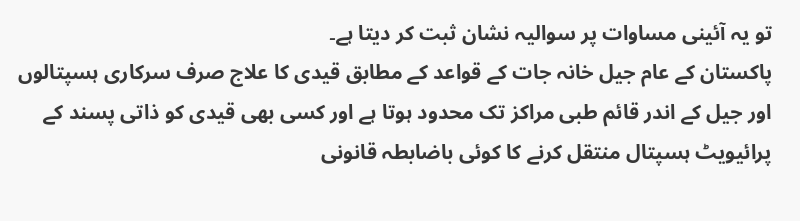تو یہ آئینی مساوات پر سوالیہ نشان ثبت کر دیتا ہے۔
پاکستان کے عام جیل خانہ جات کے قواعد کے مطابق قیدی کا علاج صرف سرکاری ہسپتالوں اور جیل کے اندر قائم طبی مراکز تک محدود ہوتا ہے اور کسی بھی قیدی کو ذاتی پسند کے پرائیویٹ ہسپتال منتقل کرنے کا کوئی باضابطہ قانونی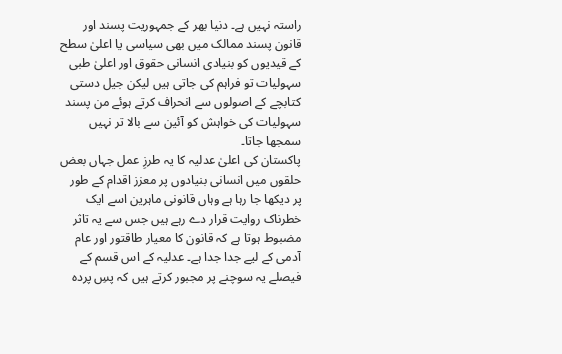راستہ نہیں ہے۔ دنیا بھر کے جمہوریت پسند اور قانون پسند ممالک میں بھی سیاسی یا اعلیٰ سطح کے قیدیوں کو بنیادی انسانی حقوق اور اعلیٰ طبی سہولیات تو فراہم کی جاتی ہیں لیکن جیل دستی کتابچے کے اصولوں سے انحراف کرتے ہوئے من پسند سہولیات کی خواہش کو آئین سے بالا تر نہیں سمجھا جاتا۔
پاکستان کی اعلیٰ عدلیہ کا یہ طرزِ عمل جہاں بعض حلقوں میں انسانی بنیادوں پر معزز اقدام کے طور پر دیکھا جا رہا ہے وہاں قانونی ماہرین اسے ایک خطرناک روایت قرار دے رہے ہیں جس سے یہ تاثر مضبوط ہوتا ہے کہ قانون کا معیار طاقتور اور عام آدمی کے لیے جدا جدا ہے۔ عدلیہ کے اس قسم کے فیصلے یہ سوچنے پر مجبور کرتے ہیں کہ پسِ پردہ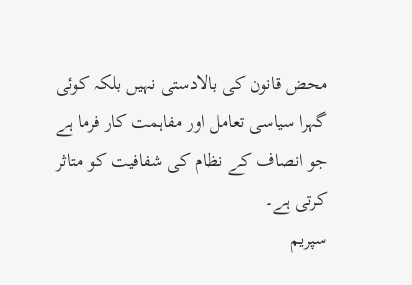محض قانون کی بالادستی نہیں بلکہ کوئی گہرا سیاسی تعامل اور مفاہمت کار فرما ہے جو انصاف کے نظام کی شفافیت کو متاثر کرتی ہے۔
سپریم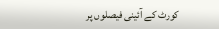کورٹ کے آئینی فیصلوں پر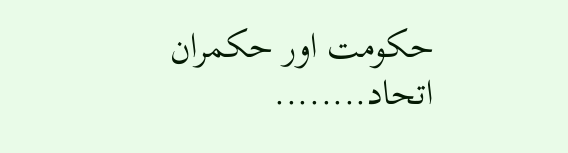حکومت اور حکمران اتحاد........